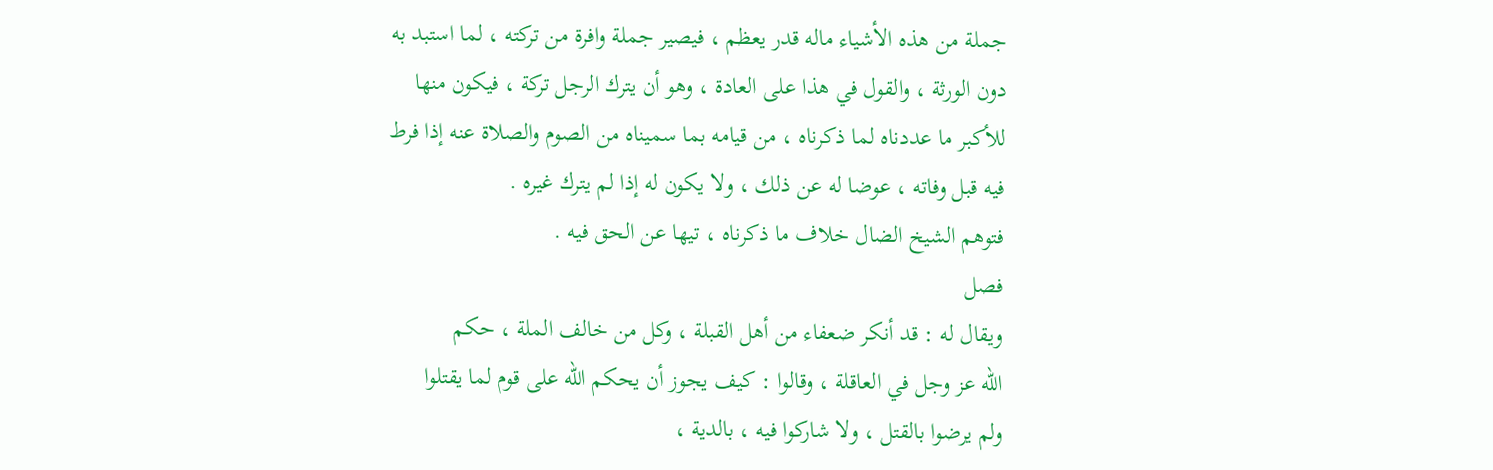جملة من هذه الأشياء ماله قدر يعظم ، فيصير جملة وافرة من تركته ، لما استبد به
دون الورثة ، والقول في هذا على العادة ، وهو أن يترك الرجل تركة ، فيكون منها
للأكبر ما عددناه لما ذكرناه ، من قيامه بما سميناه من الصوم والصلاة عنه إذا فرط
فيه قبل وفاته ، عوضا له عن ذلك ، ولا يكون له إذا لم يترك غيره .
فتوهم الشيخ الضال خلاف ما ذكرناه ، تيها عن الحق فيه .
فصل
ويقال له : قد أنكر ضعفاء من أهل القبلة ، وكل من خالف الملة ، حكم
الله عز وجل في العاقلة ، وقالوا : كيف يجوز أن يحكم الله على قوم لما يقتلوا
ولم يرضوا بالقتل ، ولا شاركوا فيه ، بالدية ،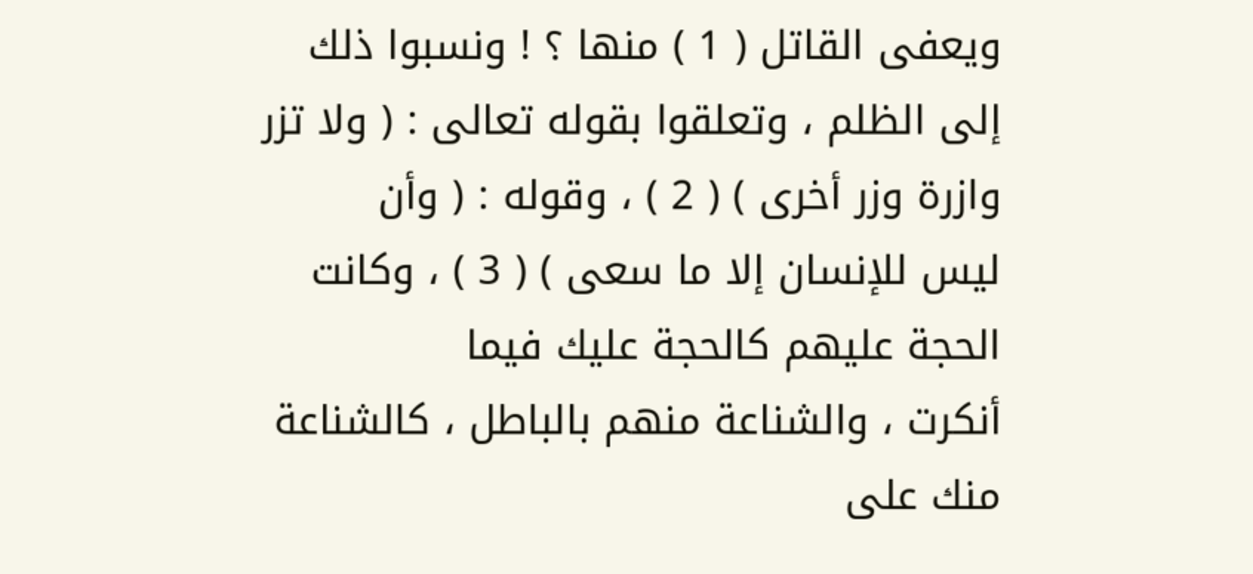ويعفى القاتل ( 1 ) منها ؟ ! ونسبوا ذلك
إلى الظلم ، وتعلقوا بقوله تعالى : ( ولا تزر وازرة وزر أخرى ) ( 2 ) ، وقوله : ( وأن
ليس للإنسان إلا ما سعى ) ( 3 ) ، وكانت الحجة عليهم كالحجة عليك فيما
أنكرت ، والشناعة منهم بالباطل ، كالشناعة منك على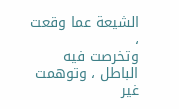الشيعة عما وقعت ،
وتخرصت فيه الباطل ، وتوهمت غير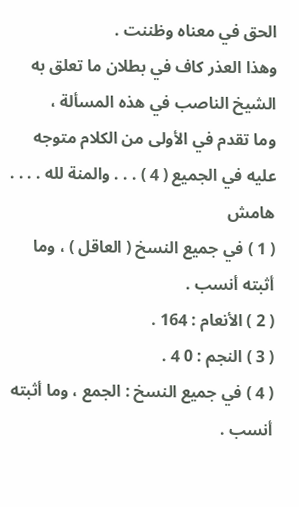الحق في معناه وظننت .
وهذا العذر كاف في بطلان ما تعلق به الشيخ الناصب في هذه المسألة ،
وما تقدم في الأولى من الكلام متوجه عليه في الجميع ( 4 ) . . . والمنة لله . . . .
هامش
( 1 ) في جميع النسخ ( العاقل ) ، وما أثبته أنسب .
( 2 ) الأنعام : 164 .
( 3 ) النجم : 0 4 .
( 4 ) في جميع النسخ : الجمع ، وما أثبته أنسب .